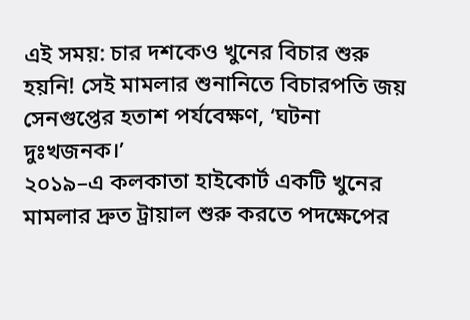এই সময়: চার দশকেও খুনের বিচার শুরু হয়নি! সেই মামলার শুনানিতে বিচারপতি জয় সেনগুপ্তের হতাশ পর্যবেক্ষণ, ‘ঘটনা দুঃখজনক।’
২০১৯–এ কলকাতা হাইকোর্ট একটি খুনের মামলার দ্রুত ট্রায়াল শুরু করতে পদক্ষেপের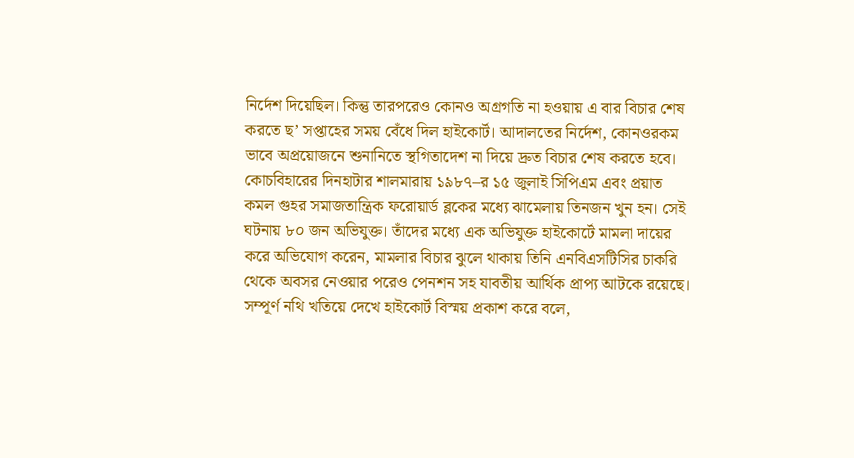নির্দেশ দিয়েছিল। কিন্তু তারপরেও কোনও অগ্রগতি না হওয়ায় এ বার বিচার শেষ করতে ছ’ সপ্তাহের সময় বেঁধে দিল হাইকোর্ট। আদালতের নির্দেশ, কোনওরকম ভাবে অপ্রয়োজনে শুনানিতে স্থগিতাদেশ না দিয়ে দ্রুত বিচার শেষ করতে হবে।
কোচবিহারের দিনহাটার শালমারায় ১৯৮৭–র ১৫ জুলাই সিপিএম এবং প্রয়াত কমল গুহর সমাজতান্ত্রিক ফরোয়ার্ড ব্লকের মধ্যে ঝামেলায় তিনজন খুন হন। সেই ঘটনায় ৮০ জন অভিযুক্ত। তাঁদের মধ্যে এক অভিযুক্ত হাইকোর্টে মামলা দায়ের করে অভিযোগ করেন, মামলার বিচার ঝুলে থাকায় তিনি এনবিএসটিসির চাকরি থেকে অবসর নেওয়ার পরেও পেনশন সহ যাবতীয় আর্থিক প্রাপ্য আটকে রয়েছে। সম্পূর্ণ নথি খতিয়ে দেখে হাইকোর্ট বিস্ময় প্রকাশ করে বলে,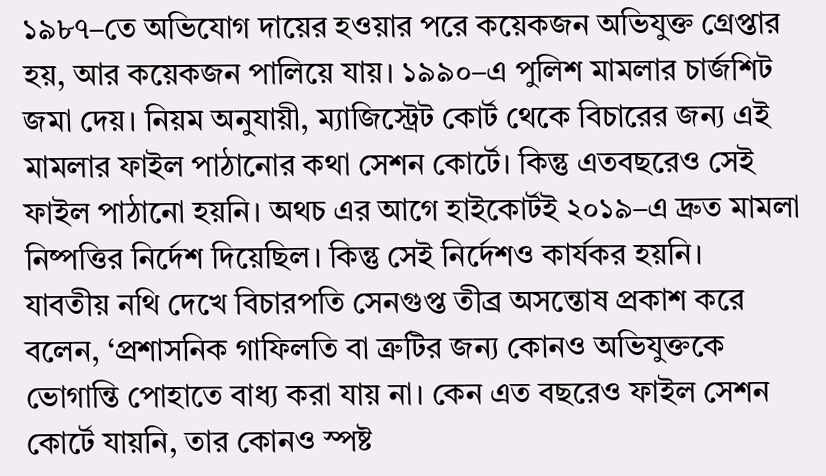১৯৮৭–তে অভিযোগ দায়ের হওয়ার পরে কয়েকজন অভিযুক্ত গ্রেপ্তার হয়, আর কয়েকজন পালিয়ে যায়। ১৯৯০–এ পুলিশ মামলার চার্জশিট জমা দেয়। নিয়ম অনুযায়ী, ম্যাজিস্ট্রেট কোর্ট থেকে বিচারের জন্য এই মামলার ফাইল পাঠানোর কথা সেশন কোর্টে। কিন্তু এতবছরেও সেই ফাইল পাঠানো হয়নি। অথচ এর আগে হাইকোর্টই ২০১৯–এ দ্রুত মামলা নিষ্পত্তির নির্দেশ দিয়েছিল। কিন্তু সেই নির্দেশও কার্যকর হয়নি।
যাবতীয় নথি দেখে বিচারপতি সেনগুপ্ত তীব্র অসন্তোষ প্রকাশ করে বলেন, ‘প্রশাসনিক গাফিলতি বা ত্রুটির জন্য কোনও অভিযুক্তকে ভোগান্তি পোহাতে বাধ্য করা যায় না। কেন এত বছরেও ফাইল সেশন কোর্টে যায়নি, তার কোনও স্পষ্ট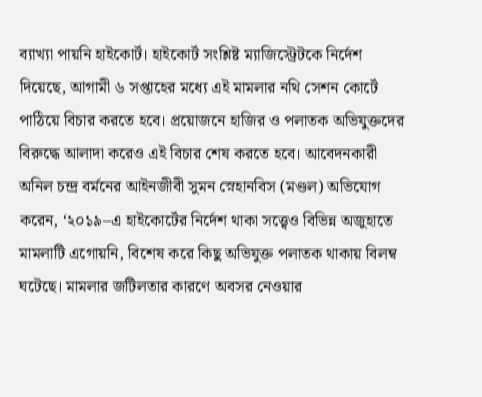ব্যাখ্যা পায়নি হাইকোর্ট। হাইকোর্ট সংশ্লিষ্ট ম্যাজিস্ট্রেটকে নির্দেশ দিয়েছে, আগামী ৬ সপ্তাহের মধ্যে এই মামলার নথি সেশন কোর্টে পাঠিয়ে বিচার করতে হবে। প্রয়োজনে হাজির ও পলাতক অভিযুক্তদের বিরুদ্ধে আলাদা করেও এই বিচার শেষ করতে হবে। আবেদনকারী অনিল চন্দ্র বর্মনের আইনজীবী সুমন স্নেহানবিস (মণ্ডল) অভিযোগ করেন, ‘২০১৯–এ হাইকোর্টের নির্দেশ থাকা সত্ত্বেও বিভিন্ন অজুহাতে মামলাটি এগোয়নি, বিশেষ করে কিছু অভিযুক্ত পলাতক থাকায় বিলম্ব ঘটেছে। মামলার জটিলতার কারণে অবসর নেওয়ার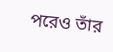পরেও তাঁর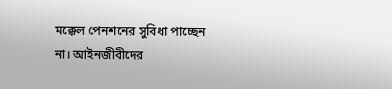মক্কেল পেনশনের সুবিধা পাচ্ছেন না। আইনজীবীদের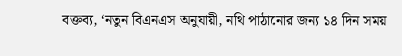বক্তব্য, ‘নতুন বিএনএস অনুযায়ী, নথি পাঠানোর জন্য ১৪ দিন সময়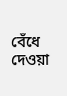বেঁধে দেওয়া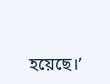হয়েছে।’